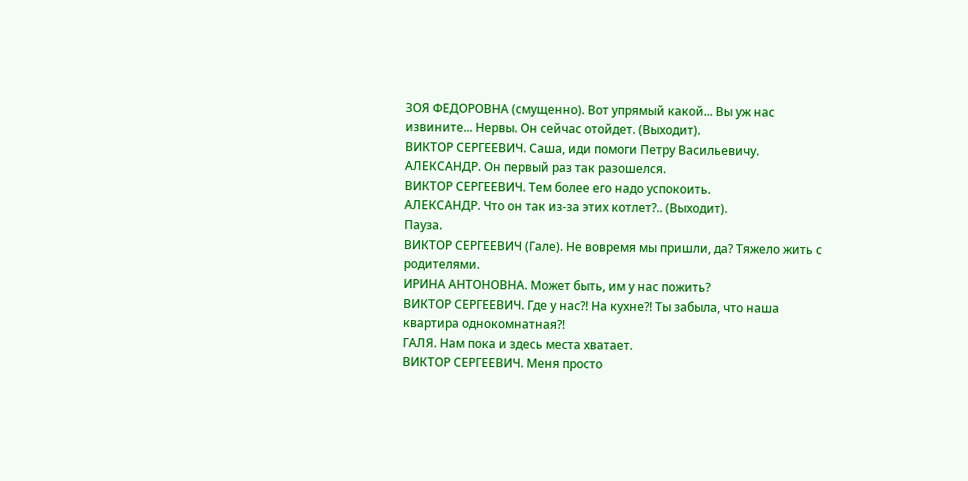ЗОЯ ФЕДОРОВНА (смущенно). Вот упрямый какой... Вы уж нас извините... Нервы. Он сейчас отойдет. (Выходит).
ВИКТОР СЕРГЕЕВИЧ. Саша, иди помоги Петру Васильевичу.
АЛЕКСАНДР. Он первый раз так разошелся.
ВИКТОР СЕРГЕЕВИЧ. Тем более его надо успокоить.
АЛЕКСАНДР. Что он так из-за этих котлет?.. (Выходит).
Пауза.
ВИКТОР СЕРГЕЕВИЧ (Гале). Не вовремя мы пришли, да? Тяжело жить с родителями.
ИРИНА АНТОНОВНА. Может быть, им у нас пожить?
ВИКТОР СЕРГЕЕВИЧ. Где у нас?! На кухне?! Ты забыла, что наша квартира однокомнатная?!
ГАЛЯ. Нам пока и здесь места хватает.
ВИКТОР СЕРГЕЕВИЧ. Меня просто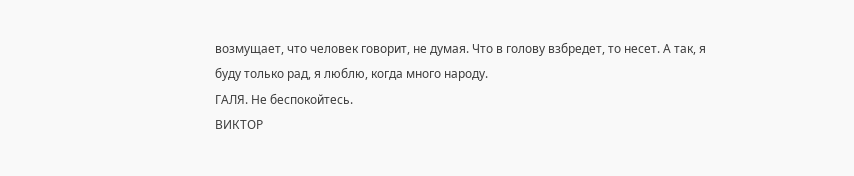возмущает, что человек говорит, не думая. Что в голову взбредет, то несет. А так, я буду только рад, я люблю, когда много народу.
ГАЛЯ. Не беспокойтесь.
ВИКТОР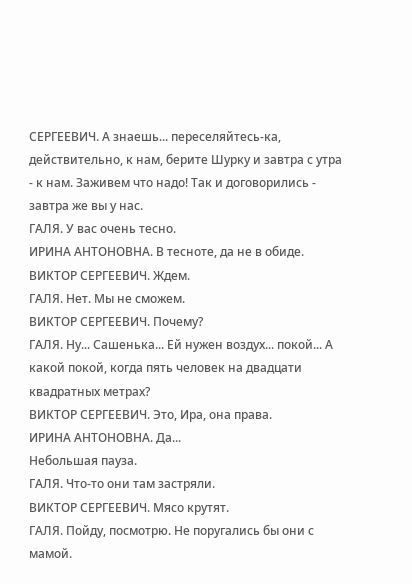СЕРГЕЕВИЧ. А знаешь... переселяйтесь-ка, действительно, к нам, берите Шурку и завтра с утра - к нам. Заживем что надо! Так и договорились - завтра же вы у нас.
ГАЛЯ. У вас очень тесно.
ИРИНА АНТОНОВНА. В тесноте, да не в обиде.
ВИКТОР СЕРГЕЕВИЧ. Ждем.
ГАЛЯ. Нет. Мы не сможем.
ВИКТОР СЕРГЕЕВИЧ. Почему?
ГАЛЯ. Ну... Сашенька... Ей нужен воздух... покой... А какой покой, когда пять человек на двадцати квадратных метрах?
ВИКТОР СЕРГЕЕВИЧ. Это, Ира, она права.
ИРИНА АНТОНОВНА. Да...
Небольшая пауза.
ГАЛЯ. Что-то они там застряли.
ВИКТОР СЕРГЕЕВИЧ. Мясо крутят.
ГАЛЯ. Пойду, посмотрю. Не поругались бы они с мамой.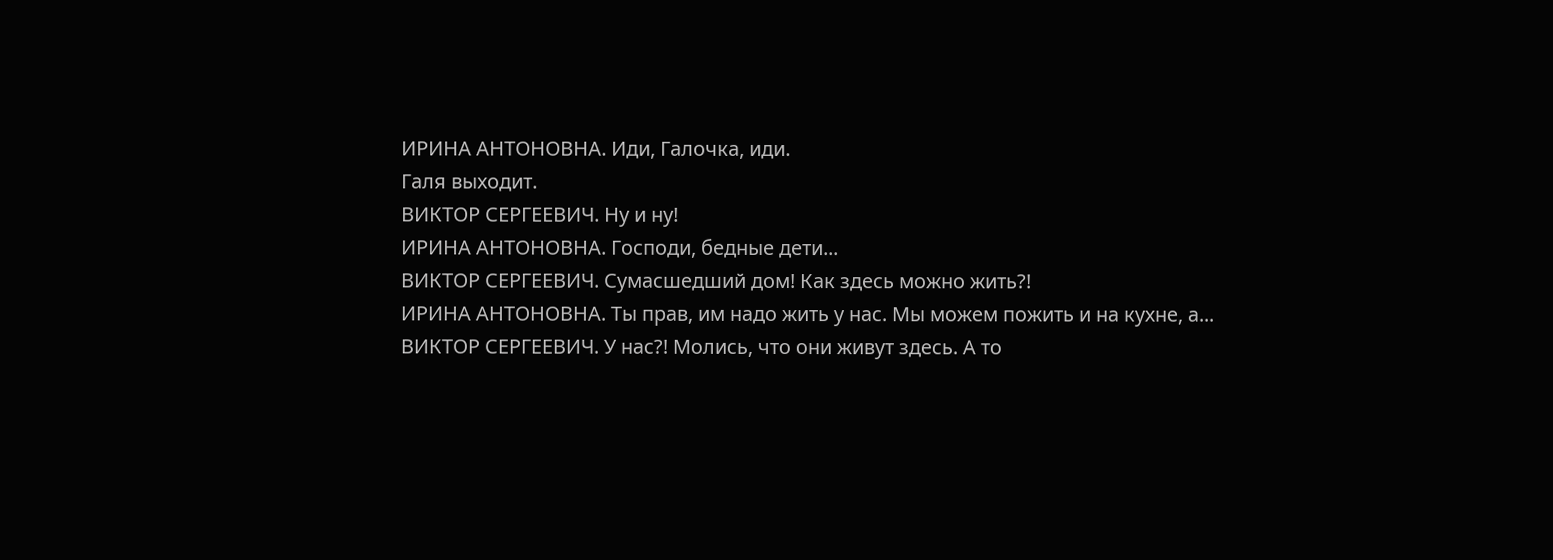ИРИНА АНТОНОВНА. Иди, Галочка, иди.
Галя выходит.
ВИКТОР СЕРГЕЕВИЧ. Ну и ну!
ИРИНА АНТОНОВНА. Господи, бедные дети...
ВИКТОР СЕРГЕЕВИЧ. Сумасшедший дом! Как здесь можно жить?!
ИРИНА АНТОНОВНА. Ты прав, им надо жить у нас. Мы можем пожить и на кухне, а...
ВИКТОР СЕРГЕЕВИЧ. У нас?! Молись, что они живут здесь. А то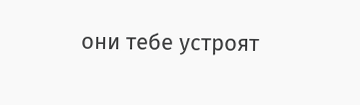они тебе устроят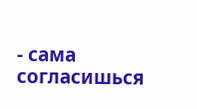- сама согласишься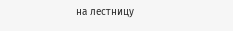на лестницу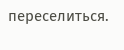переселиться.